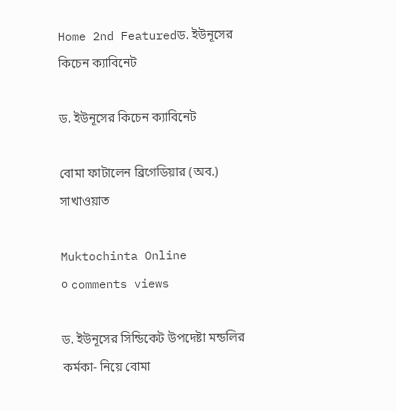Home 2nd Featuredড. ইউনূসের কিচেন ক্যাবিনেট

ড. ইউনূসের কিচেন ক্যাবিনেট

বোমা ফাটালেন ব্রিগেডিয়ার (অব.) সাখাওয়াত

Muktochinta Online
০ comments views

ড. ইউনূসের সিন্ডিকেট উপদেষ্টা মন্ডলির কর্মকা- নিয়ে বোমা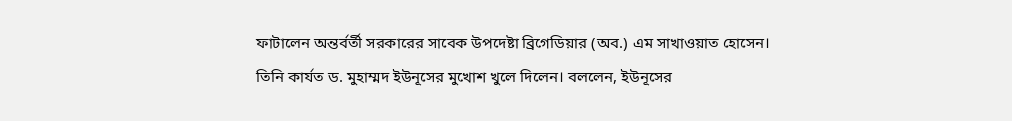ফাটালেন অন্তর্বর্তী সরকারের সাবেক উপদেষ্টা ব্রিগেডিয়ার (অব.) এম সাখাওয়াত হোসেন। তিনি কার্যত ড. মুহাম্মদ ইউনূসের মুখোশ খুলে দিলেন। বললেন, ইউনূসের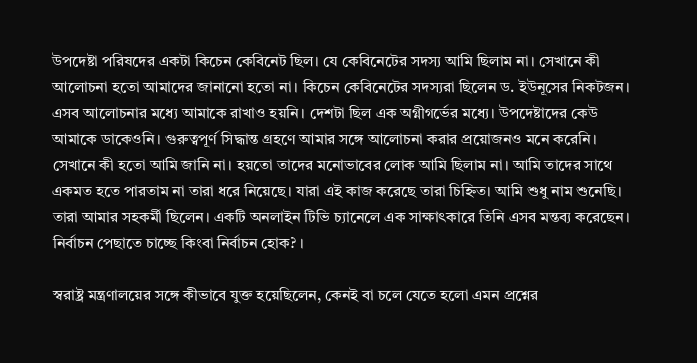উপদেষ্টা পরিষদের একটা কিচেন কেবিনেট ছিল। যে কেবিনেটের সদস্য আমি ছিলাম না। সেখানে কী আলোচনা হতো আমাদের জানানো হতো না। কিচেন কেবিনেটের সদস্যরা ছিলেন ড. ইউনূসের নিকটজন। এসব আলোচনার মধ্যে আমাকে রাখাও হয়নি। দেশটা ছিল এক অগ্নীগর্ভের মধ্যে। উপদেষ্টাদের কেউ আমাকে ডাকেওনি। গুরুত্বপূর্ণ সিদ্ধান্ত গ্রহণে আমার সঙ্গে আলোচনা করার প্রয়োজনও মনে করেনি। সেখানে কী হতো আমি জানি না। হয়তো তাদের মনোভাবের লোক আমি ছিলাম না। আমি তাদের সাথে একমত হতে পারতাম না তারা ধরে নিয়েছে। যারা এই কাজ করেছে তারা চিহ্নিত। আমি শুধু নাম শুনেছি। তারা আমার সহকর্মী ছিলেন। একটি অনলাইন টিভি চ্যানেলে এক সাক্ষাৎকারে তিনি এসব মন্তব্য করেছেন। নির্বাচন পেছাতে চাচ্ছে কিংবা নির্বাচন হোক? ।

স্বরাষ্ট্র মন্ত্রণালয়ের সঙ্গে কীভাবে যুক্ত হয়েছিলেন, কেনই বা চলে যেতে হলো এমন প্রশ্নের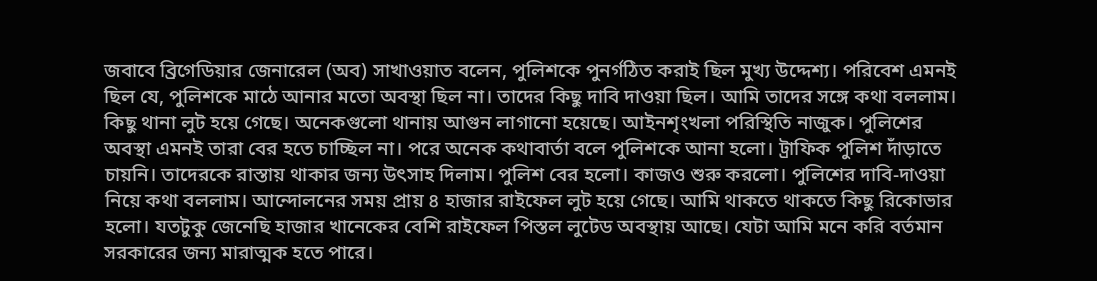জবাবে ব্রিগেডিয়ার জেনারেল (অব) সাখাওয়াত বলেন, পুলিশকে পুনর্গঠিত করাই ছিল মুখ্য উদ্দেশ্য। পরিবেশ এমনই ছিল যে, পুলিশকে মাঠে আনার মতো অবস্থা ছিল না। তাদের কিছু দাবি দাওয়া ছিল। আমি তাদের সঙ্গে কথা বললাম। কিছু থানা লুট হয়ে গেছে। অনেকগুলো থানায় আগুন লাগানো হয়েছে। আইনশৃংখলা পরিস্থিতি নাজুক। পুলিশের অবস্থা এমনই তারা বের হতে চাচ্ছিল না। পরে অনেক কথাবার্তা বলে পুলিশকে আনা হলো। ট্রাফিক পুলিশ দাঁড়াতে চায়নি। তাদেরকে রাস্তায় থাকার জন্য উৎসাহ দিলাম। পুলিশ বের হলো। কাজও শুরু করলো। পুলিশের দাবি-দাওয়া নিয়ে কথা বললাম। আন্দোলনের সময় প্রায় ৪ হাজার রাইফেল লুট হয়ে গেছে। আমি থাকতে থাকতে কিছু রিকোভার হলো। যতটুকু জেনেছি হাজার খানেকের বেশি রাইফেল পিস্তল লুটেড অবস্থায় আছে। যেটা আমি মনে করি বর্তমান সরকারের জন্য মারাত্মক হতে পারে।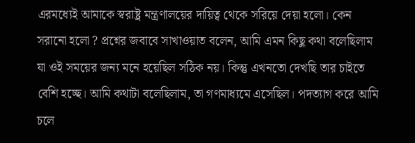এরমধ্যেই আমাকে স্বরাষ্ট্র মন্ত্রণালয়ের দায়িত্ব থেকে সরিয়ে দেয়া হলো। কেন সরানো হলো ? প্রশ্নের জবাবে সাখাওয়াত বলেন, আমি এমন কিছু কথা বলেছিলাম যা ওই সময়ের জন্য মনে হয়েছিল সঠিক নয়। কিন্তু এখনতো দেখছি তার চাইতে বেশি হচ্ছে। আমি কথাটা বলেছিলাম, তা গণমাধ্যমে এসেছিল। পদত্যাগ করে আমি চলে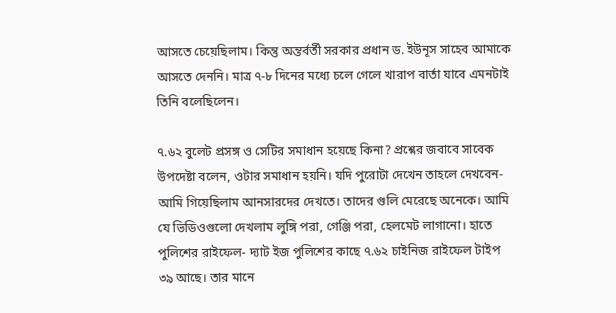আসতে চেয়েছিলাম। কিন্তু অন্তর্বর্তী সরকার প্রধান ড. ইউনূস সাহেব আমাকে আসতে দেননি। মাত্র ৭-৮ দিনের মধ্যে চলে গেলে খারাপ বার্তা যাবে এমনটাই তিনি বলেছিলেন।

৭.৬২ বুলেট প্রসঙ্গ ও সেটির সমাধান হয়েছে কিনা? প্রশ্নের জবাবে সাবেক উপদেষ্টা বলেন, ওটার সমাধান হয়নি। যদি পুরোটা দেখেন তাহলে দেখবেন- আমি গিয়েছিলাম আনসারদের দেখতে। তাদের গুলি মেরেছে অনেকে। আমি যে ভিডিওগুলো দেখলাম লুঙ্গি পরা, গেঞ্জি পরা, হেলমেট লাগানো। হাতে পুলিশের রাইফেল- দ্যাট ইজ পুলিশের কাছে ৭.৬২ চাইনিজ রাইফেল টাইপ ৩৯ আছে। তার মানে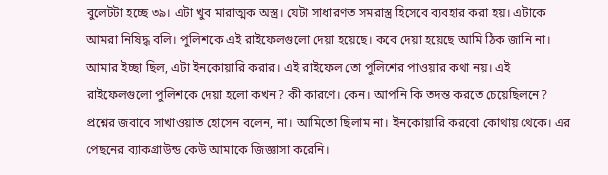বুলেটটা হচ্ছে ৩৯। এটা খুব মারাত্মক অস্ত্র। যেটা সাধারণত সমরাস্ত্র হিসেবে ব্যবহার করা হয়। এটাকে আমরা নিষিদ্ধ বলি। পুলিশকে এই রাইফেলগুলো দেয়া হয়েছে। কবে দেয়া হয়েছে আমি ঠিক জানি না। আমার ইচ্ছা ছিল, এটা ইনকোয়ারি করার। এই রাইফেল তো পুলিশের পাওয়ার কথা নয়। এই রাইফেলগুলো পুলিশকে দেয়া হলো কখন? কী কারণে। কেন। আপনি কি তদন্ত করতে চেয়েছিলনে? প্রশ্নের জবাবে সাখাওয়াত হোসেন বলেন, না। আমিতো ছিলাম না। ইনকোয়ারি করবো কোথায় থেকে। এর পেছনের ব্যাকগ্রাউন্ড কেউ আমাকে জিজ্ঞাসা করেনি।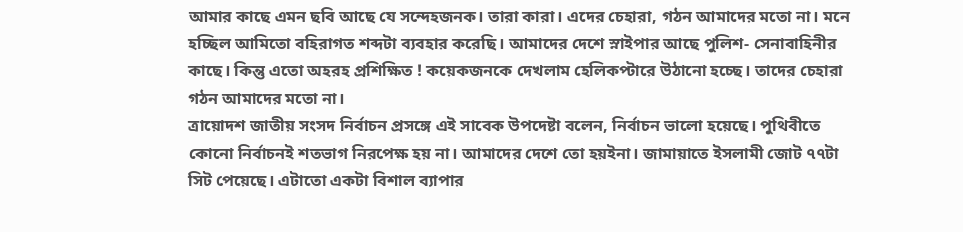আমার কাছে এমন ছবি আছে যে সন্দেহজনক। তারা কারা। এদের চেহারা, গঠন আমাদের মতো না। মনে হচ্ছিল আমিতো বহিরাগত শব্দটা ব্যবহার করেছি। আমাদের দেশে স্নাইপার আছে পুলিশ- সেনাবাহিনীর কাছে। কিন্তু এতো অহরহ প্রশিক্ষিত ! কয়েকজনকে দেখলাম হেলিকপ্টারে উঠানো হচ্ছে। তাদের চেহারা গঠন আমাদের মতো না।
ত্রায়োদশ জাতীয় সংসদ নির্বাচন প্রসঙ্গে এই সাবেক উপদেষ্টা বলেন, নির্বাচন ভালো হয়েছে। পুথিবীতে কোনো নির্বাচনই শতভাগ নিরপেক্ষ হয় না। আমাদের দেশে তো হয়ইনা। জামায়াতে ইসলামী জোট ৭৭টা সিট পেয়েছে। এটাতো একটা বিশাল ব্যাপার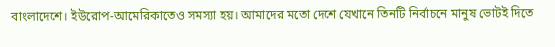বাংলাদেশে। ইউরোপ-আমেরিকাতেও সমস্যা হয়। আমাদের মতো দেশে যেখানে তিনটি নির্বাচনে মানুষ ভোটই দিতে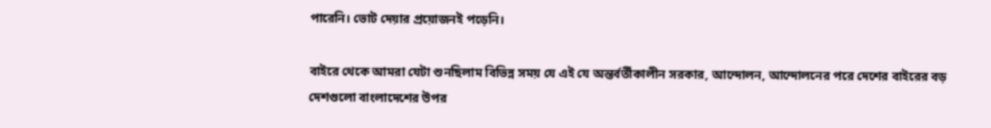পারেনি। ভোট দেয়ার প্রয়োজনই পড়েনি।

বাইরে থেকে আমরা যেটা শুনছিলাম বিভিন্ন সময় যে এই যে অন্তর্বর্তীকালীন সরকার, আন্দোলন, আন্দোলনের পরে দেশের বাইরের বড় দেশগুলো বাংলাদেশের উপর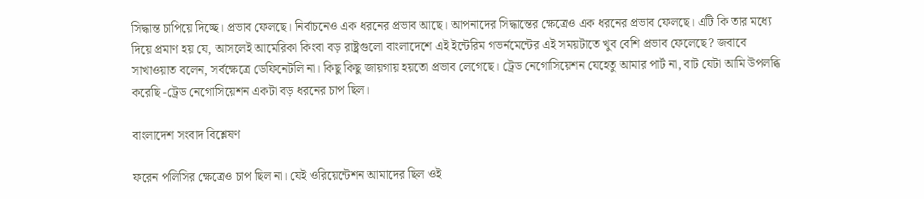সিদ্ধান্ত চাপিয়ে দিচ্ছে। প্রভাব ফেলছে। নির্বাচনেও এক ধরনের প্রভাব আছে। আপনাদের সিদ্ধান্তের ক্ষেত্রেও এক ধরনের প্রভাব ফেলছে। এটি কি তার মধ্যে দিয়ে প্রমাণ হয় যে, আসলেই আমেরিকা কিংবা বড় রাষ্ট্রগুলো বাংলাদেশে এই ইন্টেরিম গভর্নমেন্টের এই সময়টাতে খুব বেশি প্রভাব ফেলেছে? জবাবে সাখাওয়াত বলেন, সর্বক্ষেত্রে ডেফিনেটলি না। কিছু কিছু জায়গায় হয়তো প্রভাব লেগেছে। ট্রেড নেগোসিয়েশন যেহেতু আমার পার্ট না, বাট যেটা আমি উপলব্ধি করেছি -ট্রেড নেগোসিয়েশন একটা বড় ধরনের চাপ ছিল।

বাংলাদেশ সংবাদ বিশ্লেষণ

ফরেন পলিসির ক্ষেত্রেও চাপ ছিল না। যেই ওরিয়েন্টেশন আমাদের ছিল ওই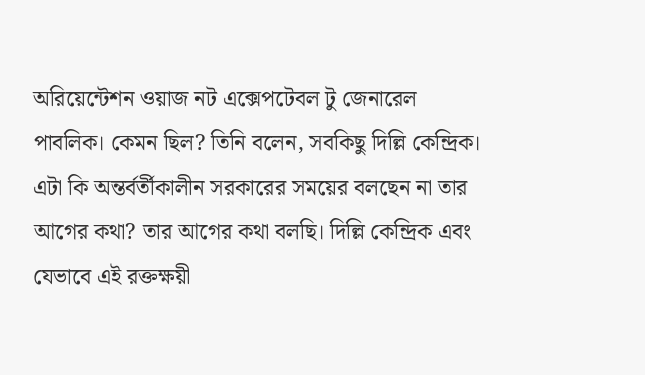অরিয়েন্টেশন ওয়াজ নট এক্সেপটেবল টু জেনারেল পাবলিক। কেমন ছিল? তিনি বলেন, সবকিছু দিল্লি কেন্দ্রিক। এটা কি অন্তর্বর্তীকালীন সরকারের সময়ের বলছেন না তার আগের কথা? তার আগের কথা বলছি। দিল্লি কেন্দ্রিক এবং যেভাবে এই রক্তক্ষয়ী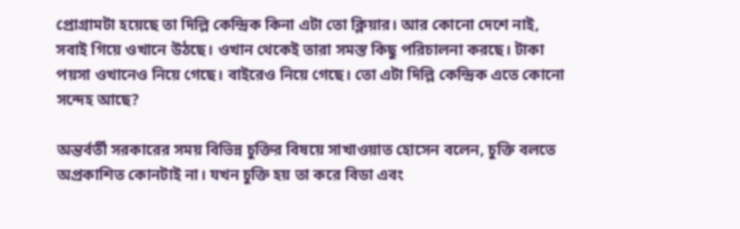প্রোগ্রামটা হয়েছে তা দিল্লি কেন্দ্রিক কিনা এটা তো ক্লিয়ার। আর কোনো দেশে নাই, সবাই গিয়ে ওখানে উঠছে। ওখান থেকেই তারা সমস্ত কিছু পরিচালনা করছে। টাকা পয়সা ওখানেও নিয়ে গেছে। বাইরেও নিয়ে গেছে। তো এটা দিল্লি কেন্দ্রিক এতে কোনো সন্দেহ আছে?

অন্তর্বর্তী সরকারের সময় বিভিন্ন চুক্তির বিষয়ে সাখাওয়াত হোসেন বলেন, চুক্তি বলতে অপ্রকাশিত কোনটাই না। যখন চুক্তি হয় তা করে বিডা এবং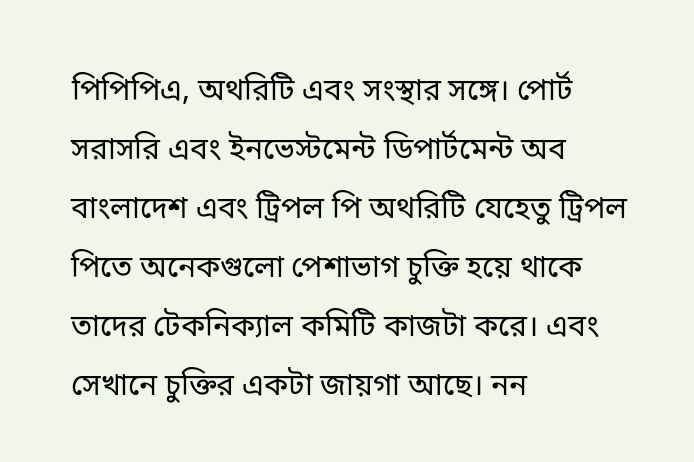পিপিপিএ, অথরিটি এবং সংস্থার সঙ্গে। পোর্ট সরাসরি এবং ইনভেস্টমেন্ট ডিপার্টমেন্ট অব বাংলাদেশ এবং ট্রিপল পি অথরিটি যেহেতু ট্রিপল পিতে অনেকগুলো পেশাভাগ চুক্তি হয়ে থাকে তাদের টেকনিক্যাল কমিটি কাজটা করে। এবং সেখানে চুক্তির একটা জায়গা আছে। নন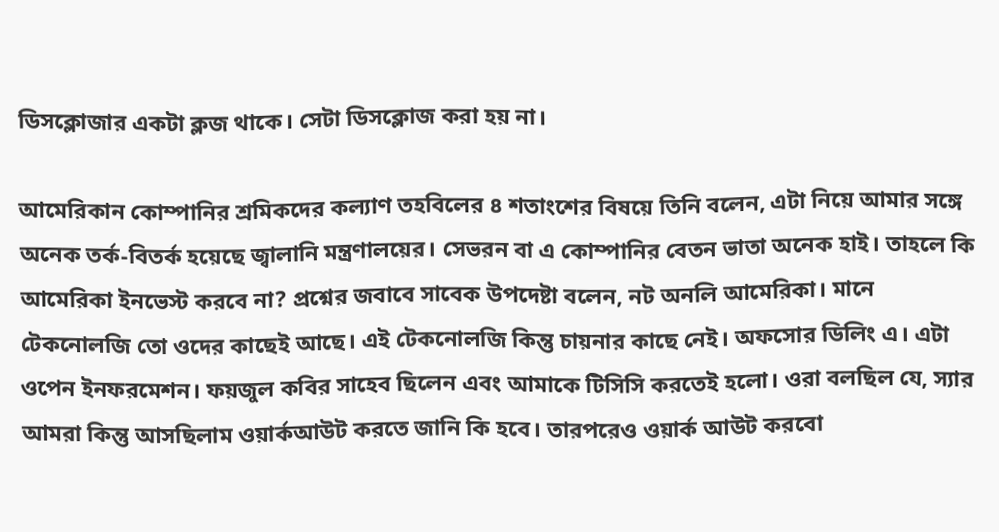ডিসক্লোজার একটা ক্লজ থাকে। সেটা ডিসক্লোজ করা হয় না।

আমেরিকান কোম্পানির শ্রমিকদের কল্যাণ তহবিলের ৪ শতাংশের বিষয়ে তিনি বলেন, এটা নিয়ে আমার সঙ্গে অনেক তর্ক-বিতর্ক হয়েছে জ্বালানি মন্ত্রণালয়ের। সেভরন বা এ কোম্পানির বেতন ভাতা অনেক হাই। তাহলে কি আমেরিকা ইনভেস্ট করবে না? প্রশ্নের জবাবে সাবেক উপদেষ্টা বলেন, নট অনলি আমেরিকা। মানে টেকনোলজি তো ওদের কাছেই আছে। এই টেকনোলজি কিন্তু চায়নার কাছে নেই। অফসোর ডিলিং এ। এটা ওপেন ইনফরমেশন। ফয়জুল কবির সাহেব ছিলেন এবং আমাকে টিসিসি করতেই হলো। ওরা বলছিল যে, স্যার আমরা কিন্তু আসছিলাম ওয়ার্কআউট করতে জানি কি হবে। তারপরেও ওয়ার্ক আউট করবো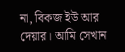না, বিকজ ইউ আর দেয়ার। আমি সেখান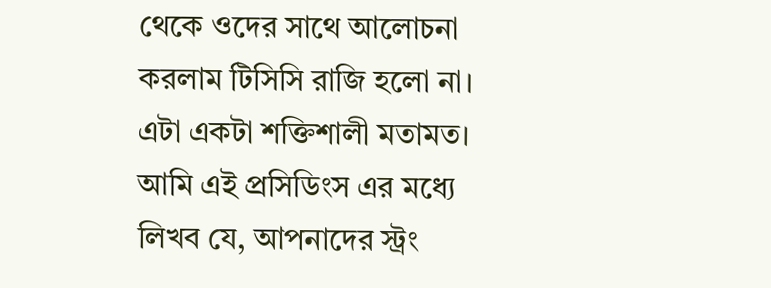থেকে ওদের সাথে আলোচনা করলাম টিসিসি রাজি হলো না। এটা একটা শক্তিশালী মতামত। আমি এই প্রসিডিংস এর মধ্যে লিখব যে, আপনাদের স্ট্রং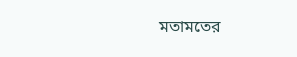মতামতের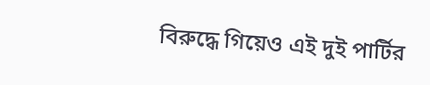বিরুদ্ধে গিয়েও এই দুই পার্টির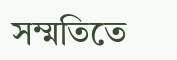সম্মতিতে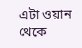এটা ওয়ান থেকে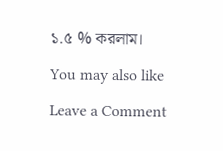১.৫ % করলাম।

You may also like

Leave a Comment